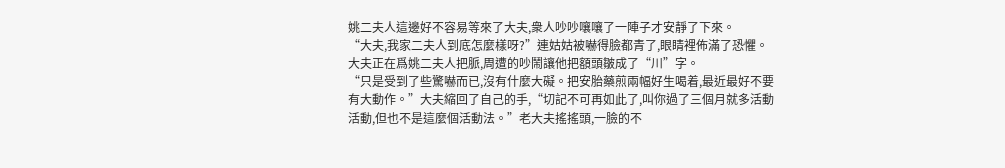姚二夫人這邊好不容易等來了大夫,衆人吵吵嚷嚷了一陣子才安靜了下來。
“大夫,我家二夫人到底怎麼樣呀?”連姑姑被嚇得臉都青了,眼睛裡佈滿了恐懼。
大夫正在爲姚二夫人把脈,周遭的吵鬧讓他把額頭皺成了“川”字。
“只是受到了些驚嚇而已,沒有什麼大礙。把安胎藥煎兩幅好生喝着,最近最好不要有大動作。”大夫縮回了自己的手,“切記不可再如此了,叫你過了三個月就多活動活動,但也不是這麼個活動法。”老大夫搖搖頭,一臉的不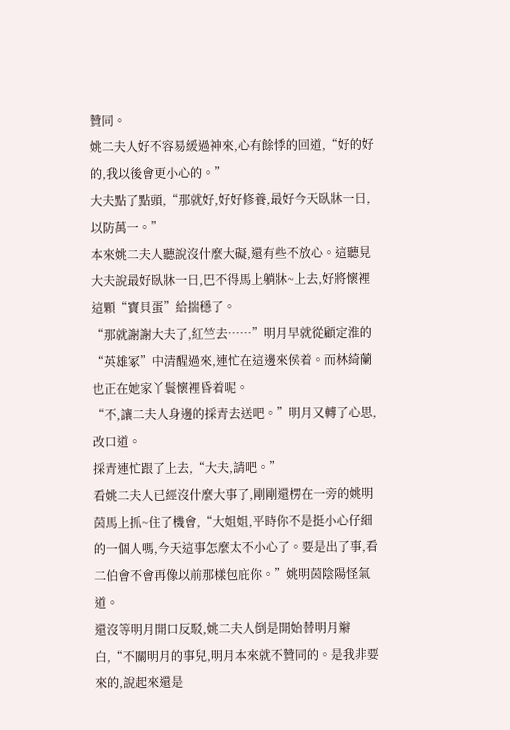贊同。
姚二夫人好不容易緩過神來,心有餘悸的回道,“好的好的,我以後會更小心的。”
大夫點了點頭,“那就好,好好修養,最好今天臥牀一日,以防萬一。”
本來姚二夫人聽說沒什麼大礙,還有些不放心。這聽見大夫說最好臥牀一日,巴不得馬上躺牀~上去,好將懷裡這顆“寶貝蛋”給揣穩了。
“那就謝謝大夫了,紅竺去……”明月早就從顧定淮的“英雄冢”中清醒過來,連忙在這邊來侯着。而林綺蘭也正在她家丫鬟懷裡昏着呢。
“不,讓二夫人身邊的採青去送吧。”明月又轉了心思,改口道。
採青連忙跟了上去,“大夫,請吧。”
看姚二夫人已經沒什麼大事了,剛剛還楞在一旁的姚明茵馬上抓~住了機會,“大姐姐,平時你不是挺小心仔細的一個人嗎,今天這事怎麼太不小心了。要是出了事,看二伯會不會再像以前那樣包庇你。”姚明茵陰陽怪氣道。
還沒等明月開口反駁,姚二夫人倒是開始替明月辮白,“不關明月的事兒,明月本來就不贊同的。是我非要來的,說起來還是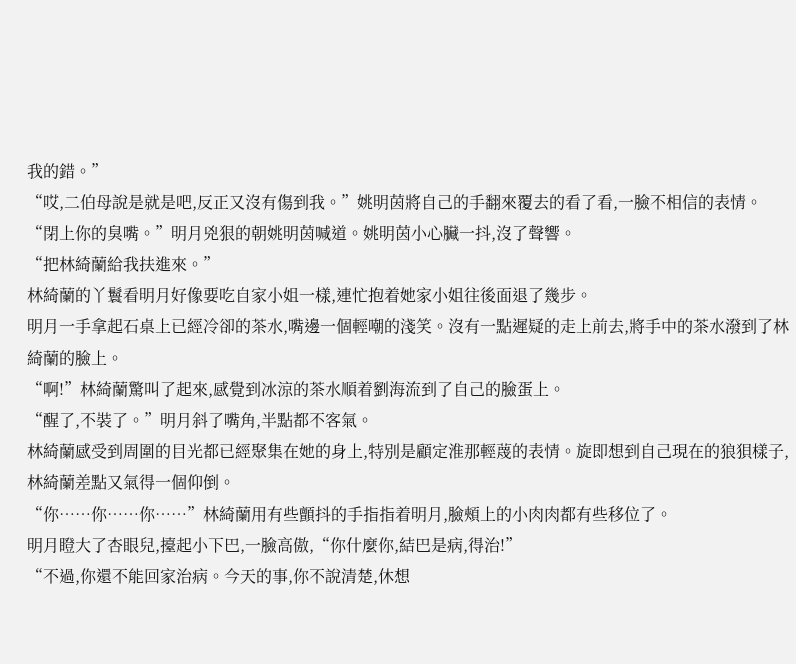我的錯。”
“哎,二伯母說是就是吧,反正又沒有傷到我。”姚明茵將自己的手翻來覆去的看了看,一臉不相信的表情。
“閉上你的臭嘴。”明月兇狠的朝姚明茵喊道。姚明茵小心臟一抖,沒了聲響。
“把林綺蘭給我扶進來。”
林綺蘭的丫鬟看明月好像要吃自家小姐一樣,連忙抱着她家小姐往後面退了幾步。
明月一手拿起石桌上已經冷卻的茶水,嘴邊一個輕嘲的淺笑。沒有一點遲疑的走上前去,將手中的茶水潑到了林綺蘭的臉上。
“啊!”林綺蘭驚叫了起來,感覺到冰涼的茶水順着劉海流到了自己的臉蛋上。
“醒了,不裝了。”明月斜了嘴角,半點都不客氣。
林綺蘭感受到周圍的目光都已經聚集在她的身上,特別是顧定淮那輕蔑的表情。旋即想到自己現在的狼狽樣子,林綺蘭差點又氣得一個仰倒。
“你……你……你……”林綺蘭用有些顫抖的手指指着明月,臉頰上的小肉肉都有些移位了。
明月瞪大了杏眼兒,擡起小下巴,一臉高傲,“你什麼你,結巴是病,得治!”
“不過,你還不能回家治病。今天的事,你不說清楚,休想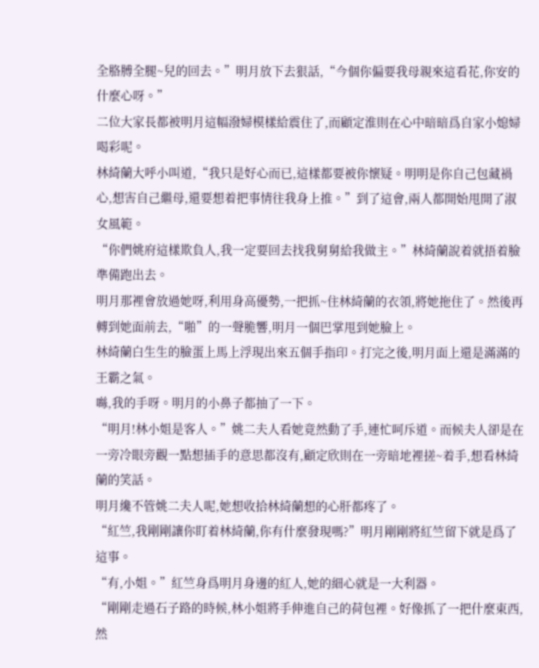全胳膊全腿~兒的回去。”明月放下去狠話,“今個你偏要我母親來這看花,你安的什麼心呀。”
二位大家長都被明月這幅潑婦模樣給震住了,而顧定淮則在心中暗暗爲自家小媳婦喝彩呢。
林綺蘭大呼小叫道,“我只是好心而已,這樣都要被你懷疑。明明是你自己包藏禍心,想害自己繼母,還要想着把事情往我身上推。”到了這會,兩人都開始甩開了淑女風範。
“你們姚府這樣欺負人,我一定要回去找我舅舅給我做主。”林綺蘭說着就捂着臉準備跑出去。
明月那裡會放過她呀,利用身高優勢,一把抓~住林綺蘭的衣領,將她拖住了。然後再轉到她面前去,“啪”的一聲脆響,明月一個巴掌甩到她臉上。
林綺蘭白生生的臉蛋上馬上浮現出來五個手指印。打完之後,明月面上還是滿滿的王霸之氣。
噝,我的手呀。明月的小鼻子都抽了一下。
“明月!林小姐是客人。”姚二夫人看她竟然動了手,連忙呵斥道。而候夫人卻是在一旁冷眼旁觀一點想插手的意思都沒有,顧定欣則在一旁暗地裡搓~着手,想看林綺蘭的笑話。
明月纔不管姚二夫人呢,她想收拾林綺蘭想的心肝都疼了。
“紅竺,我剛剛讓你盯着林綺蘭,你有什麼發現嗎?”明月剛剛將紅竺留下就是爲了這事。
“有,小姐。”紅竺身爲明月身邊的紅人,她的細心就是一大利器。
“剛剛走過石子路的時候,林小姐將手伸進自己的荷包裡。好像抓了一把什麼東西,然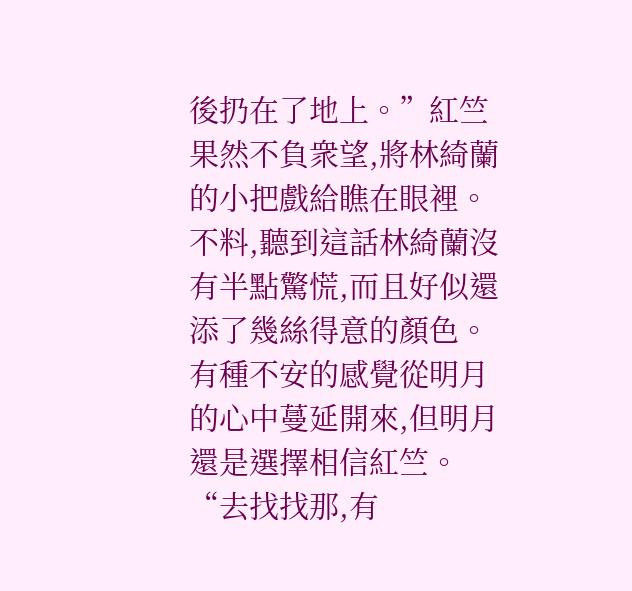後扔在了地上。”紅竺果然不負衆望,將林綺蘭的小把戲給瞧在眼裡。
不料,聽到這話林綺蘭沒有半點驚慌,而且好似還添了幾絲得意的顏色。
有種不安的感覺從明月的心中蔓延開來,但明月還是選擇相信紅竺。
“去找找那,有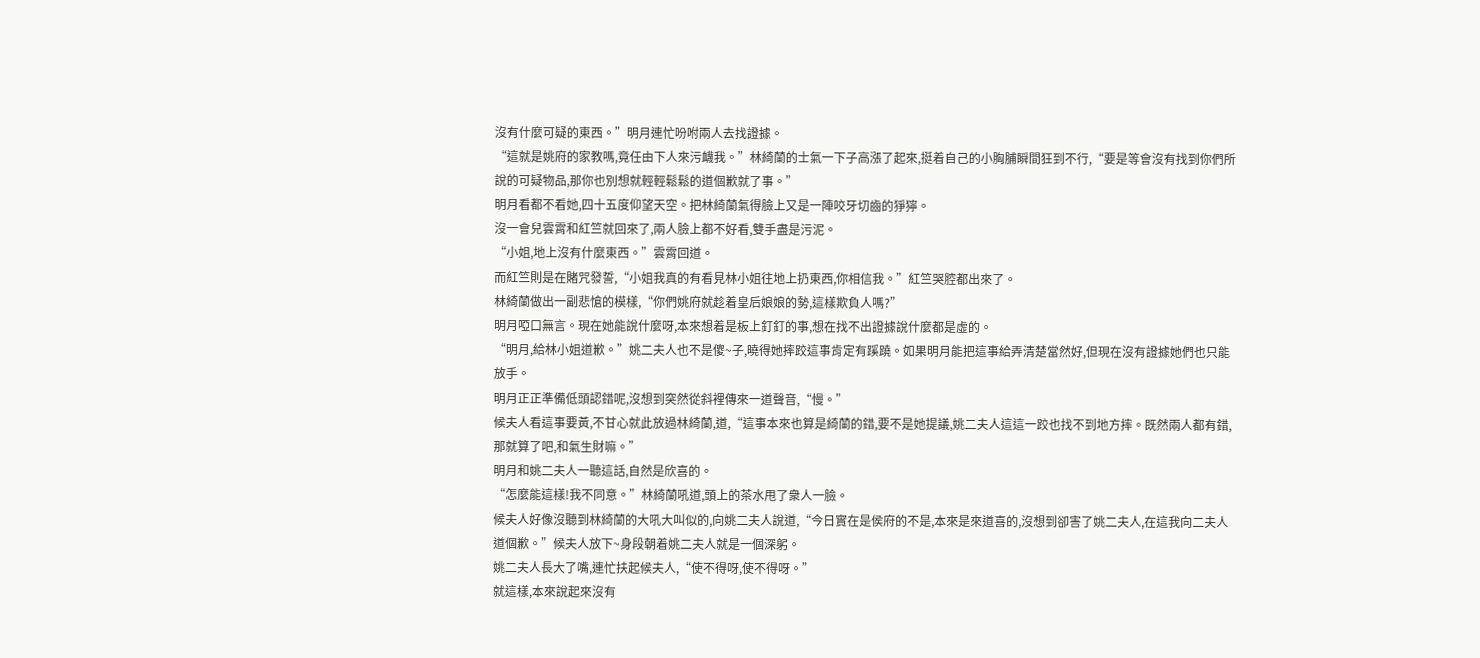沒有什麼可疑的東西。”明月連忙吩咐兩人去找證據。
“這就是姚府的家教嗎,竟任由下人來污衊我。”林綺蘭的士氣一下子高漲了起來,挺着自己的小胸脯瞬間狂到不行,“要是等會沒有找到你們所說的可疑物品,那你也別想就輕輕鬆鬆的道個歉就了事。”
明月看都不看她,四十五度仰望天空。把林綺蘭氣得臉上又是一陣咬牙切齒的猙獰。
沒一會兒雲霄和紅竺就回來了,兩人臉上都不好看,雙手盡是污泥。
“小姐,地上沒有什麼東西。”雲霄回道。
而紅竺則是在賭咒發誓,“小姐我真的有看見林小姐往地上扔東西,你相信我。”紅竺哭腔都出來了。
林綺蘭做出一副悲愴的模樣,“你們姚府就趁着皇后娘娘的勢,這樣欺負人嗎?”
明月啞口無言。現在她能說什麼呀,本來想着是板上釘釘的事,想在找不出證據說什麼都是虛的。
“明月,給林小姐道歉。”姚二夫人也不是傻~子,曉得她摔跤這事肯定有蹊蹺。如果明月能把這事給弄清楚當然好,但現在沒有證據她們也只能放手。
明月正正準備低頭認錯呢,沒想到突然從斜裡傳來一道聲音,“慢。”
候夫人看這事要黃,不甘心就此放過林綺蘭,道,“這事本來也算是綺蘭的錯,要不是她提議,姚二夫人這這一跤也找不到地方摔。既然兩人都有錯,那就算了吧,和氣生財嘛。”
明月和姚二夫人一聽這話,自然是欣喜的。
“怎麼能這樣!我不同意。”林綺蘭吼道,頭上的茶水甩了衆人一臉。
候夫人好像沒聽到林綺蘭的大吼大叫似的,向姚二夫人說道,“今日實在是侯府的不是,本來是來道喜的,沒想到卻害了姚二夫人,在這我向二夫人道個歉。”候夫人放下~身段朝着姚二夫人就是一個深躬。
姚二夫人長大了嘴,連忙扶起候夫人,“使不得呀,使不得呀。”
就這樣,本來說起來沒有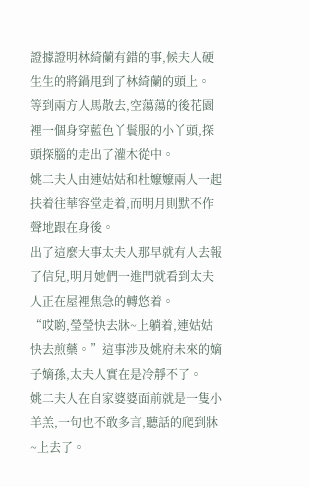證據證明林綺蘭有錯的事,候夫人硬生生的將鍋甩到了林綺蘭的頭上。
等到兩方人馬散去,空蕩蕩的後花園裡一個身穿藍色丫鬟服的小丫頭,探頭探腦的走出了灌木從中。
姚二夫人由連姑姑和杜嬤嬤兩人一起扶着往華容堂走着,而明月則默不作聲地跟在身後。
出了這麼大事太夫人那早就有人去報了信兒,明月她們一進門就看到太夫人正在屋裡焦急的轉悠着。
“哎喲,瑩瑩快去牀~上躺着,連姑姑快去煎藥。”這事涉及姚府未來的嫡子嫡孫,太夫人實在是冷靜不了。
姚二夫人在自家婆婆面前就是一隻小羊羔,一句也不敢多言,聽話的爬到牀~上去了。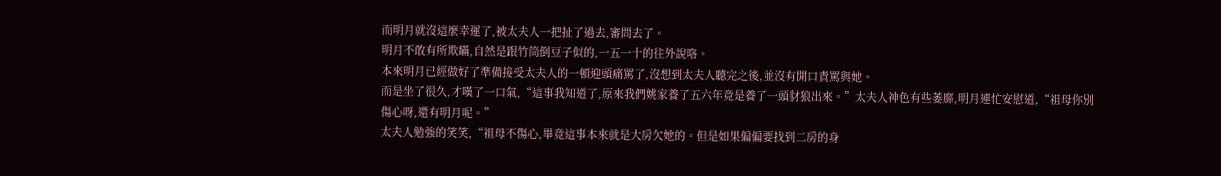而明月就沒這麼幸運了,被太夫人一把扯了過去,審問去了。
明月不敢有所欺瞞,自然是跟竹筒倒豆子似的,一五一十的往外說咯。
本來明月已經做好了準備接受太夫人的一頓迎頭痛罵了,沒想到太夫人聽完之後,並沒有開口責罵與她。
而是坐了很久,才嘆了一口氣,“這事我知道了,原來我們姚家養了五六年竟是養了一頭豺狼出來。”太夫人神色有些萎靡,明月連忙安慰道,“祖母你別傷心呀,還有明月呢。”
太夫人勉強的笑笑,“祖母不傷心,畢竟這事本來就是大房欠她的。但是如果偏偏要找到二房的身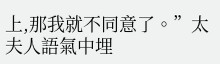上,那我就不同意了。”太夫人語氣中埋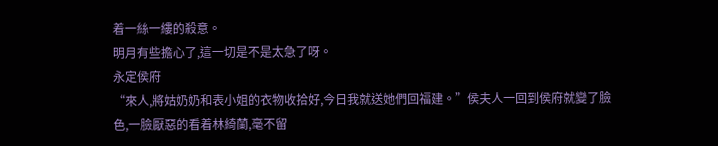着一絲一縷的殺意。
明月有些擔心了,這一切是不是太急了呀。
永定侯府
“來人,將姑奶奶和表小姐的衣物收拾好,今日我就送她們回福建。”侯夫人一回到侯府就變了臉色,一臉厭惡的看着林綺蘭,毫不留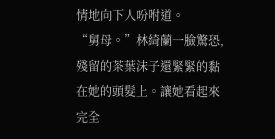情地向下人吩咐道。
“舅母。”林綺蘭一臉驚恐,殘留的茶葉沫子還緊緊的黏在她的頭髮上。讓她看起來完全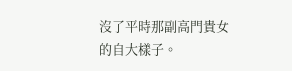沒了平時那副高門貴女的自大樣子。